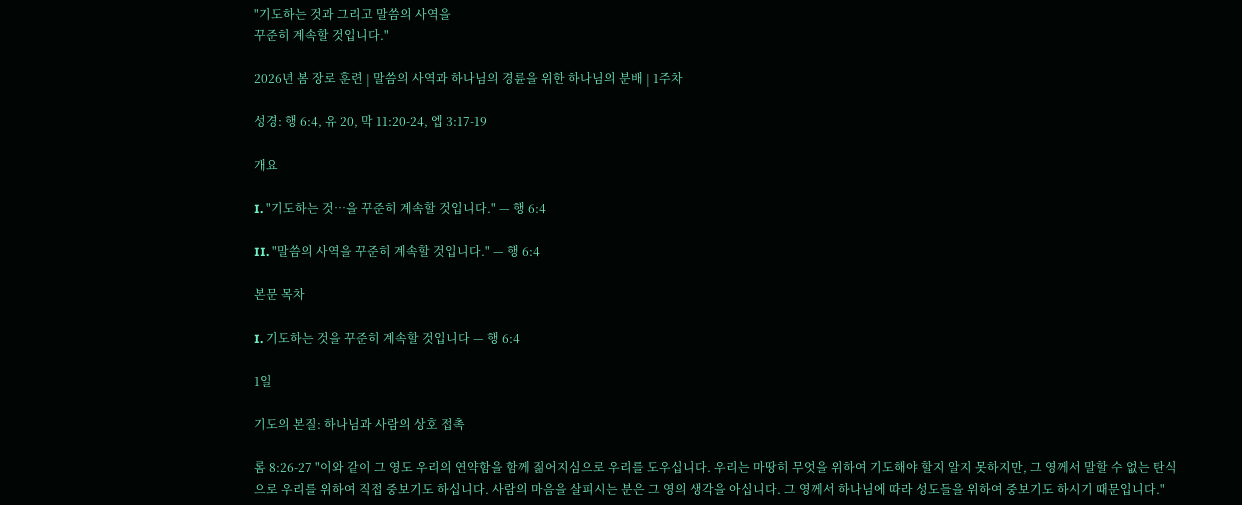"기도하는 것과 그리고 말씀의 사역을
꾸준히 계속할 것입니다."

2026년 봄 장로 훈련 | 말씀의 사역과 하나님의 경륜을 위한 하나님의 분배 | 1주차

성경: 행 6:4, 유 20, 막 11:20-24, 엡 3:17-19

개요

I. "기도하는 것…을 꾸준히 계속할 것입니다." — 행 6:4

II. "말씀의 사역을 꾸준히 계속할 것입니다." — 행 6:4

본문 목차

I. 기도하는 것을 꾸준히 계속할 것입니다 — 행 6:4

1일

기도의 본질: 하나님과 사람의 상호 접촉

롬 8:26-27 "이와 같이 그 영도 우리의 연약함을 함께 짊어지심으로 우리를 도우십니다. 우리는 마땅히 무엇을 위하여 기도해야 할지 알지 못하지만, 그 영께서 말할 수 없는 탄식으로 우리를 위하여 직접 중보기도 하십니다. 사람의 마음을 살피시는 분은 그 영의 생각을 아십니다. 그 영께서 하나님에 따라 성도들을 위하여 중보기도 하시기 때문입니다."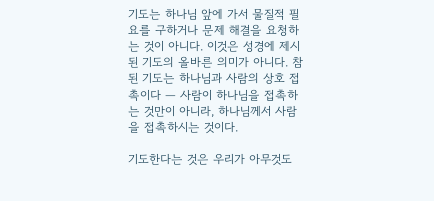기도는 하나님 앞에 가서 물질적 필요를 구하거나 문제 해결을 요청하는 것이 아니다. 이것은 성경에 제시된 기도의 올바른 의미가 아니다. 참된 기도는 하나님과 사람의 상호 접촉이다 — 사람이 하나님을 접촉하는 것만이 아니라, 하나님께서 사람을 접촉하시는 것이다.

기도한다는 것은 우리가 아무것도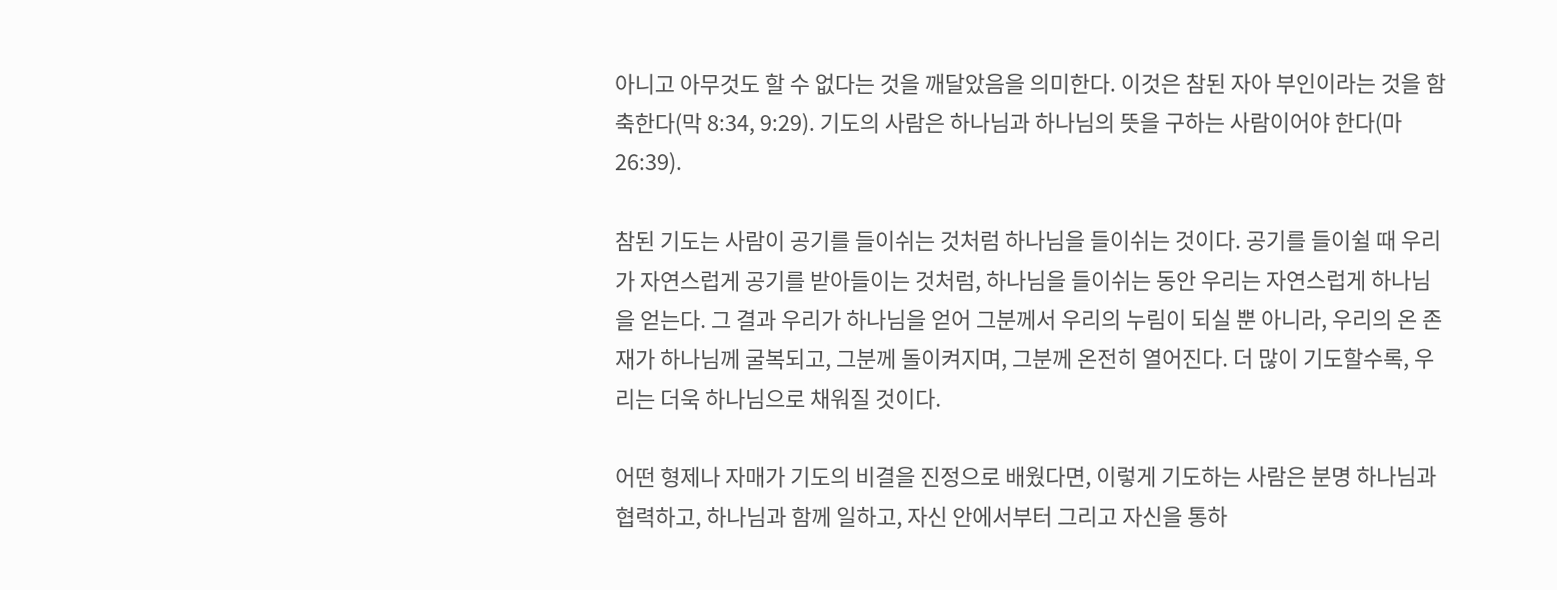아니고 아무것도 할 수 없다는 것을 깨달았음을 의미한다. 이것은 참된 자아 부인이라는 것을 함축한다(막 8:34, 9:29). 기도의 사람은 하나님과 하나님의 뜻을 구하는 사람이어야 한다(마 26:39).

참된 기도는 사람이 공기를 들이쉬는 것처럼 하나님을 들이쉬는 것이다. 공기를 들이쉴 때 우리가 자연스럽게 공기를 받아들이는 것처럼, 하나님을 들이쉬는 동안 우리는 자연스럽게 하나님을 얻는다. 그 결과 우리가 하나님을 얻어 그분께서 우리의 누림이 되실 뿐 아니라, 우리의 온 존재가 하나님께 굴복되고, 그분께 돌이켜지며, 그분께 온전히 열어진다. 더 많이 기도할수록, 우리는 더욱 하나님으로 채워질 것이다.

어떤 형제나 자매가 기도의 비결을 진정으로 배웠다면, 이렇게 기도하는 사람은 분명 하나님과 협력하고, 하나님과 함께 일하고, 자신 안에서부터 그리고 자신을 통하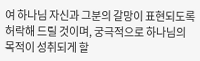여 하나님 자신과 그분의 갈망이 표현되도록 허락해 드릴 것이며, 궁극적으로 하나님의 목적이 성취되게 할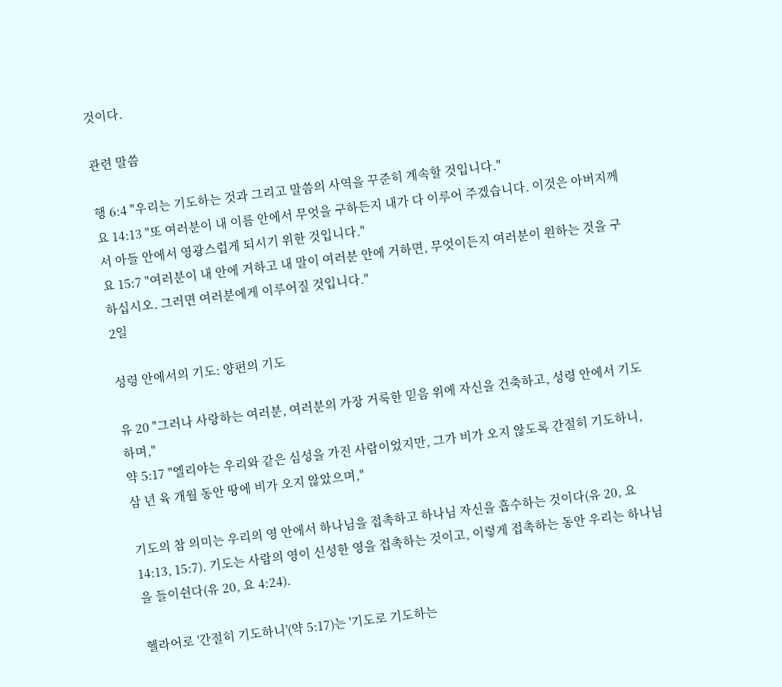것이다.

관련 말씀

행 6:4 "우리는 기도하는 것과 그리고 말씀의 사역을 꾸준히 계속할 것입니다."
요 14:13 "또 여러분이 내 이름 안에서 무엇을 구하든지 내가 다 이루어 주겠습니다. 이것은 아버지께서 아들 안에서 영광스럽게 되시기 위한 것입니다."
요 15:7 "여러분이 내 안에 거하고 내 말이 여러분 안에 거하면, 무엇이든지 여러분이 원하는 것을 구하십시오. 그러면 여러분에게 이루어질 것입니다."
2일

성령 안에서의 기도: 양편의 기도

유 20 "그러나 사랑하는 여러분, 여러분의 가장 거룩한 믿음 위에 자신을 건축하고, 성령 안에서 기도하며,"
약 5:17 "엘리야는 우리와 같은 심성을 가진 사람이었지만, 그가 비가 오지 않도록 간절히 기도하니, 삼 년 육 개월 동안 땅에 비가 오지 않았으며,"

기도의 참 의미는 우리의 영 안에서 하나님을 접촉하고 하나님 자신을 흡수하는 것이다(유 20, 요 14:13, 15:7). 기도는 사람의 영이 신성한 영을 접촉하는 것이고, 이렇게 접촉하는 동안 우리는 하나님을 들이쉰다(유 20, 요 4:24).

헬라어로 '간절히 기도하니'(약 5:17)는 '기도로 기도하는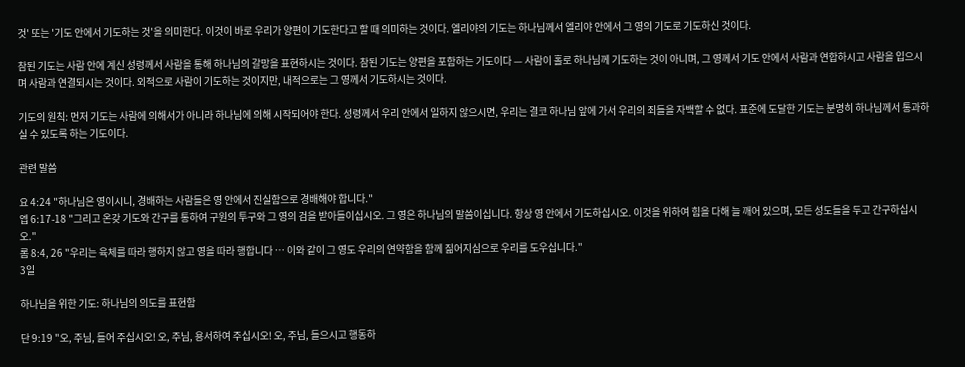것' 또는 '기도 안에서 기도하는 것'을 의미한다. 이것이 바로 우리가 양편이 기도한다고 할 때 의미하는 것이다. 엘리야의 기도는 하나님께서 엘리야 안에서 그 영의 기도로 기도하신 것이다.

참된 기도는 사람 안에 계신 성령께서 사람을 통해 하나님의 갈망을 표현하시는 것이다. 참된 기도는 양편을 포함하는 기도이다 — 사람이 홀로 하나님께 기도하는 것이 아니며, 그 영께서 기도 안에서 사람과 연합하시고 사람을 입으시며 사람과 연결되시는 것이다. 외적으로 사람이 기도하는 것이지만, 내적으로는 그 영께서 기도하시는 것이다.

기도의 원칙: 먼저 기도는 사람에 의해서가 아니라 하나님에 의해 시작되어야 한다. 성령께서 우리 안에서 일하지 않으시면, 우리는 결코 하나님 앞에 가서 우리의 죄들을 자백할 수 없다. 표준에 도달한 기도는 분명히 하나님께서 통과하실 수 있도록 하는 기도이다.

관련 말씀

요 4:24 "하나님은 영이시니, 경배하는 사람들은 영 안에서 진실함으로 경배해야 합니다."
엡 6:17-18 "그리고 온갖 기도와 간구를 통하여 구원의 투구와 그 영의 검을 받아들이십시오. 그 영은 하나님의 말씀이십니다. 항상 영 안에서 기도하십시오. 이것을 위하여 힘을 다해 늘 깨어 있으며, 모든 성도들을 두고 간구하십시오."
롬 8:4, 26 "우리는 육체를 따라 행하지 않고 영을 따라 행합니다 … 이와 같이 그 영도 우리의 연약함을 함께 짊어지심으로 우리를 도우십니다."
3일

하나님을 위한 기도: 하나님의 의도를 표현함

단 9:19 "오, 주님, 들어 주십시오! 오, 주님, 용서하여 주십시오! 오, 주님, 들으시고 행동하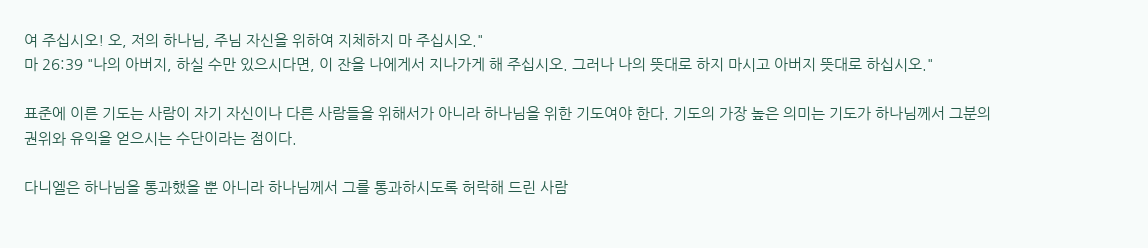여 주십시오! 오, 저의 하나님, 주님 자신을 위하여 지체하지 마 주십시오."
마 26:39 "나의 아버지, 하실 수만 있으시다면, 이 잔을 나에게서 지나가게 해 주십시오. 그러나 나의 뜻대로 하지 마시고 아버지 뜻대로 하십시오."

표준에 이른 기도는 사람이 자기 자신이나 다른 사람들을 위해서가 아니라 하나님을 위한 기도여야 한다. 기도의 가장 높은 의미는 기도가 하나님께서 그분의 권위와 유익을 얻으시는 수단이라는 점이다.

다니엘은 하나님을 통과했을 뿐 아니라 하나님께서 그를 통과하시도록 허락해 드린 사람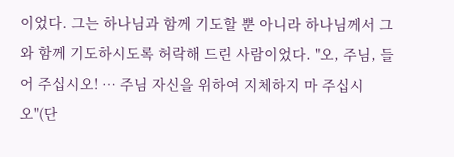이었다. 그는 하나님과 함께 기도할 뿐 아니라 하나님께서 그와 함께 기도하시도록 허락해 드린 사람이었다. "오, 주님, 들어 주십시오! … 주님 자신을 위하여 지체하지 마 주십시오"(단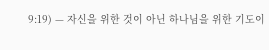9:19) — 자신을 위한 것이 아닌 하나님을 위한 기도이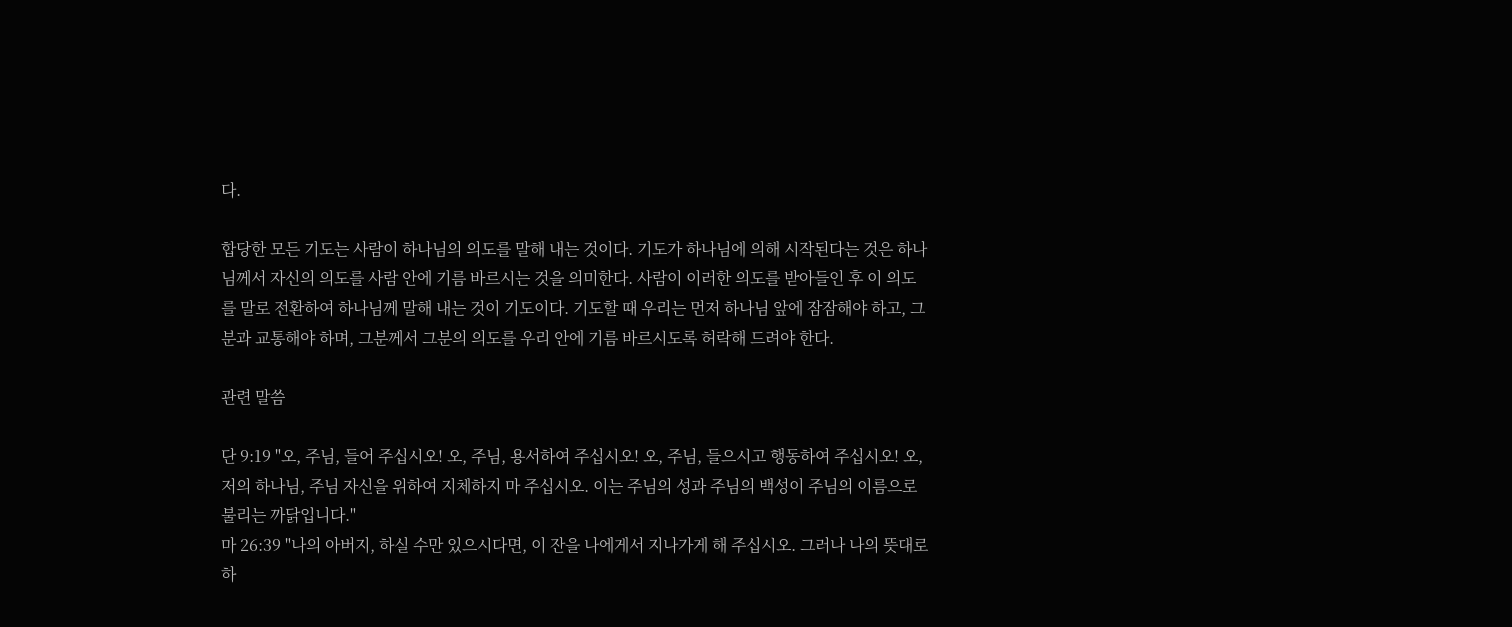다.

합당한 모든 기도는 사람이 하나님의 의도를 말해 내는 것이다. 기도가 하나님에 의해 시작된다는 것은 하나님께서 자신의 의도를 사람 안에 기름 바르시는 것을 의미한다. 사람이 이러한 의도를 받아들인 후 이 의도를 말로 전환하여 하나님께 말해 내는 것이 기도이다. 기도할 때 우리는 먼저 하나님 앞에 잠잠해야 하고, 그분과 교통해야 하며, 그분께서 그분의 의도를 우리 안에 기름 바르시도록 허락해 드려야 한다.

관련 말씀

단 9:19 "오, 주님, 들어 주십시오! 오, 주님, 용서하여 주십시오! 오, 주님, 들으시고 행동하여 주십시오! 오, 저의 하나님, 주님 자신을 위하여 지체하지 마 주십시오. 이는 주님의 성과 주님의 백성이 주님의 이름으로 불리는 까닭입니다."
마 26:39 "나의 아버지, 하실 수만 있으시다면, 이 잔을 나에게서 지나가게 해 주십시오. 그러나 나의 뜻대로 하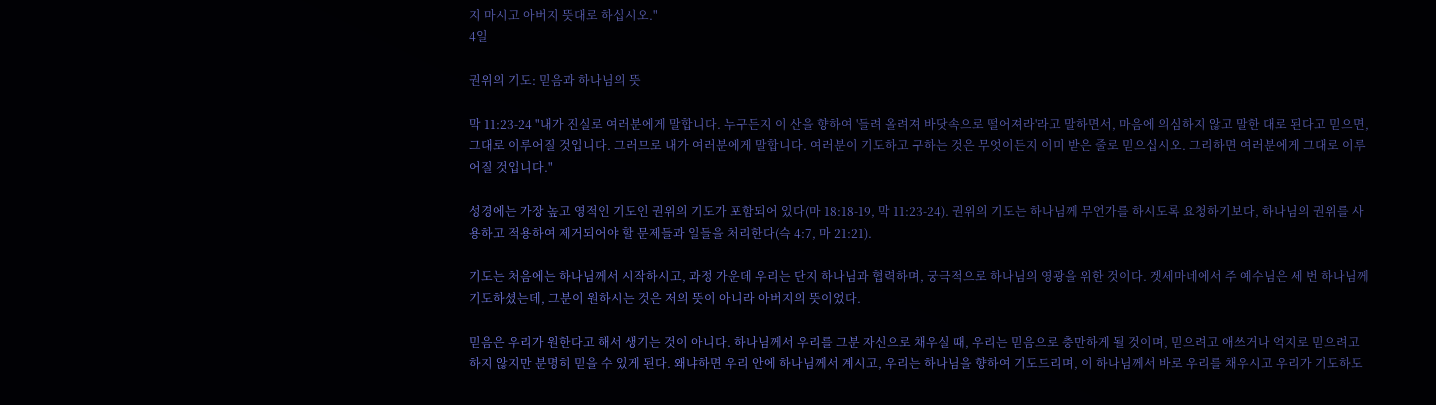지 마시고 아버지 뜻대로 하십시오."
4일

권위의 기도: 믿음과 하나님의 뜻

막 11:23-24 "내가 진실로 여러분에게 말합니다. 누구든지 이 산을 향하여 '들려 올려져 바닷속으로 떨어져라'라고 말하면서, 마음에 의심하지 않고 말한 대로 된다고 믿으면, 그대로 이루어질 것입니다. 그러므로 내가 여러분에게 말합니다. 여러분이 기도하고 구하는 것은 무엇이든지 이미 받은 줄로 믿으십시오. 그리하면 여러분에게 그대로 이루어질 것입니다."

성경에는 가장 높고 영적인 기도인 권위의 기도가 포함되어 있다(마 18:18-19, 막 11:23-24). 권위의 기도는 하나님께 무언가를 하시도록 요청하기보다, 하나님의 권위를 사용하고 적용하여 제거되어야 할 문제들과 일들을 처리한다(슥 4:7, 마 21:21).

기도는 처음에는 하나님께서 시작하시고, 과정 가운데 우리는 단지 하나님과 협력하며, 궁극적으로 하나님의 영광을 위한 것이다. 겟세마네에서 주 예수님은 세 번 하나님께 기도하셨는데, 그분이 원하시는 것은 저의 뜻이 아니라 아버지의 뜻이었다.

믿음은 우리가 원한다고 해서 생기는 것이 아니다. 하나님께서 우리를 그분 자신으로 채우실 때, 우리는 믿음으로 충만하게 될 것이며, 믿으려고 애쓰거나 억지로 믿으려고 하지 않지만 분명히 믿을 수 있게 된다. 왜냐하면 우리 안에 하나님께서 계시고, 우리는 하나님을 향하여 기도드리며, 이 하나님께서 바로 우리를 채우시고 우리가 기도하도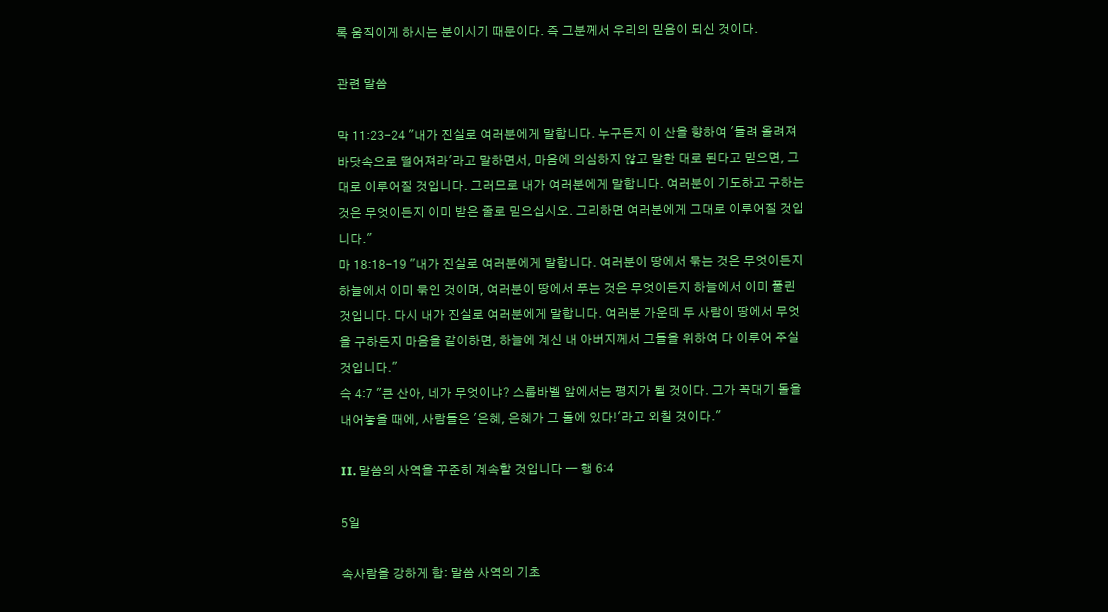록 움직이게 하시는 분이시기 때문이다. 즉 그분께서 우리의 믿음이 되신 것이다.

관련 말씀

막 11:23-24 "내가 진실로 여러분에게 말합니다. 누구든지 이 산을 향하여 '들려 올려져 바닷속으로 떨어져라'라고 말하면서, 마음에 의심하지 않고 말한 대로 된다고 믿으면, 그대로 이루어질 것입니다. 그러므로 내가 여러분에게 말합니다. 여러분이 기도하고 구하는 것은 무엇이든지 이미 받은 줄로 믿으십시오. 그리하면 여러분에게 그대로 이루어질 것입니다."
마 18:18-19 "내가 진실로 여러분에게 말합니다. 여러분이 땅에서 묶는 것은 무엇이든지 하늘에서 이미 묶인 것이며, 여러분이 땅에서 푸는 것은 무엇이든지 하늘에서 이미 풀린 것입니다. 다시 내가 진실로 여러분에게 말합니다. 여러분 가운데 두 사람이 땅에서 무엇을 구하든지 마음을 같이하면, 하늘에 계신 내 아버지께서 그들을 위하여 다 이루어 주실 것입니다."
슥 4:7 "큰 산아, 네가 무엇이냐? 스룹바벨 앞에서는 평지가 될 것이다. 그가 꼭대기 돌을 내어놓을 때에, 사람들은 '은혜, 은혜가 그 돌에 있다!'라고 외칠 것이다."

II. 말씀의 사역을 꾸준히 계속할 것입니다 — 행 6:4

5일

속사람을 강하게 함: 말씀 사역의 기초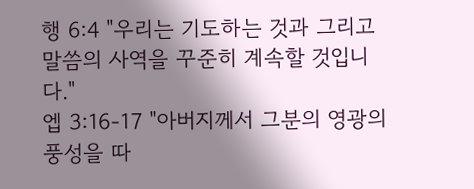행 6:4 "우리는 기도하는 것과 그리고 말씀의 사역을 꾸준히 계속할 것입니다."
엡 3:16-17 "아버지께서 그분의 영광의 풍성을 따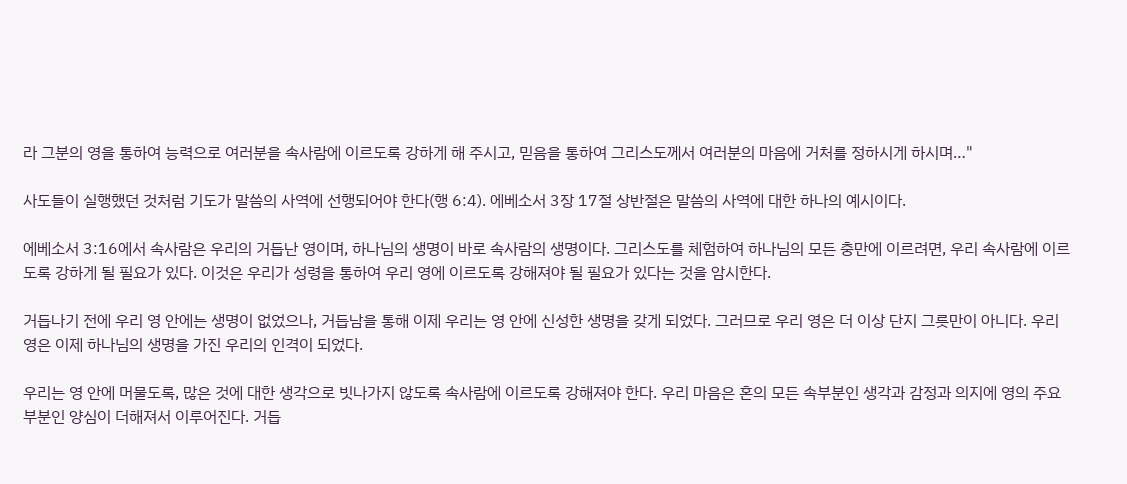라 그분의 영을 통하여 능력으로 여러분을 속사람에 이르도록 강하게 해 주시고, 믿음을 통하여 그리스도께서 여러분의 마음에 거처를 정하시게 하시며…"

사도들이 실행했던 것처럼 기도가 말씀의 사역에 선행되어야 한다(행 6:4). 에베소서 3장 17절 상반절은 말씀의 사역에 대한 하나의 예시이다.

에베소서 3:16에서 속사람은 우리의 거듭난 영이며, 하나님의 생명이 바로 속사람의 생명이다. 그리스도를 체험하여 하나님의 모든 충만에 이르려면, 우리 속사람에 이르도록 강하게 될 필요가 있다. 이것은 우리가 성령을 통하여 우리 영에 이르도록 강해져야 될 필요가 있다는 것을 암시한다.

거듭나기 전에 우리 영 안에는 생명이 없었으나, 거듭남을 통해 이제 우리는 영 안에 신성한 생명을 갖게 되었다. 그러므로 우리 영은 더 이상 단지 그릇만이 아니다. 우리 영은 이제 하나님의 생명을 가진 우리의 인격이 되었다.

우리는 영 안에 머물도록, 많은 것에 대한 생각으로 빗나가지 않도록 속사람에 이르도록 강해져야 한다. 우리 마음은 혼의 모든 속부분인 생각과 감정과 의지에 영의 주요 부분인 양심이 더해져서 이루어진다. 거듭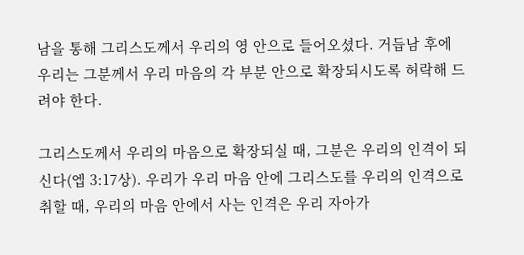남을 통해 그리스도께서 우리의 영 안으로 들어오셨다. 거듭남 후에 우리는 그분께서 우리 마음의 각 부분 안으로 확장되시도록 허락해 드려야 한다.

그리스도께서 우리의 마음으로 확장되실 때, 그분은 우리의 인격이 되신다(엡 3:17상). 우리가 우리 마음 안에 그리스도를 우리의 인격으로 취할 때, 우리의 마음 안에서 사는 인격은 우리 자아가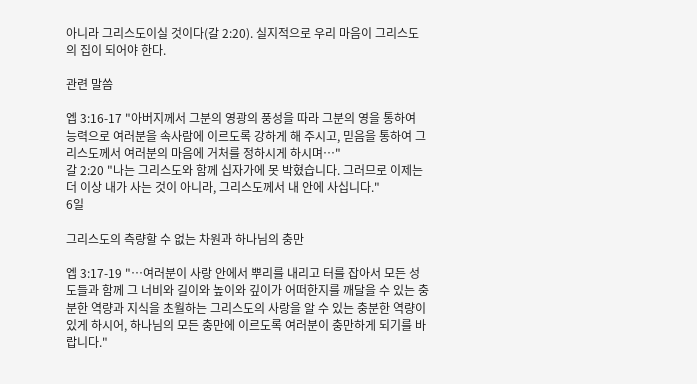아니라 그리스도이실 것이다(갈 2:20). 실지적으로 우리 마음이 그리스도의 집이 되어야 한다.

관련 말씀

엡 3:16-17 "아버지께서 그분의 영광의 풍성을 따라 그분의 영을 통하여 능력으로 여러분을 속사람에 이르도록 강하게 해 주시고, 믿음을 통하여 그리스도께서 여러분의 마음에 거처를 정하시게 하시며…"
갈 2:20 "나는 그리스도와 함께 십자가에 못 박혔습니다. 그러므로 이제는 더 이상 내가 사는 것이 아니라, 그리스도께서 내 안에 사십니다."
6일

그리스도의 측량할 수 없는 차원과 하나님의 충만

엡 3:17-19 "…여러분이 사랑 안에서 뿌리를 내리고 터를 잡아서 모든 성도들과 함께 그 너비와 길이와 높이와 깊이가 어떠한지를 깨달을 수 있는 충분한 역량과 지식을 초월하는 그리스도의 사랑을 알 수 있는 충분한 역량이 있게 하시어, 하나님의 모든 충만에 이르도록 여러분이 충만하게 되기를 바랍니다."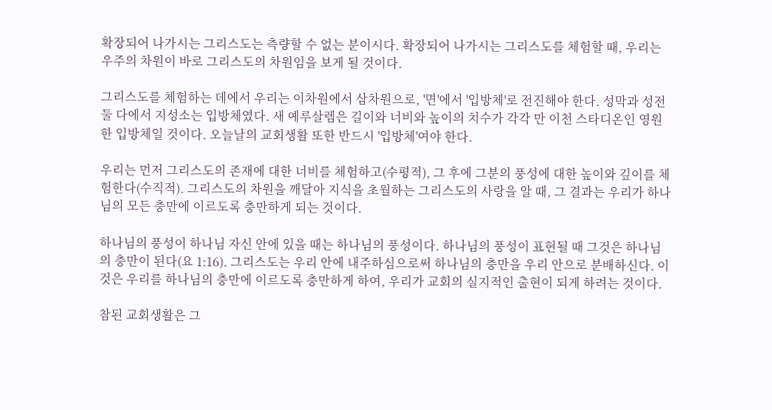확장되어 나가시는 그리스도는 측량할 수 없는 분이시다. 확장되어 나가시는 그리스도를 체험할 때, 우리는 우주의 차원이 바로 그리스도의 차원임을 보게 될 것이다.

그리스도를 체험하는 데에서 우리는 이차원에서 삼차원으로, '면'에서 '입방체'로 전진해야 한다. 성막과 성전 둘 다에서 지성소는 입방체였다. 새 예루살렘은 길이와 너비와 높이의 치수가 각각 만 이천 스타디온인 영원한 입방체일 것이다. 오늘날의 교회생활 또한 반드시 '입방체'여야 한다.

우리는 먼저 그리스도의 존재에 대한 너비를 체험하고(수평적), 그 후에 그분의 풍성에 대한 높이와 깊이를 체험한다(수직적). 그리스도의 차원을 깨달아 지식을 초월하는 그리스도의 사랑을 알 때, 그 결과는 우리가 하나님의 모든 충만에 이르도록 충만하게 되는 것이다.

하나님의 풍성이 하나님 자신 안에 있을 때는 하나님의 풍성이다. 하나님의 풍성이 표현될 때 그것은 하나님의 충만이 된다(요 1:16). 그리스도는 우리 안에 내주하심으로써 하나님의 충만을 우리 안으로 분배하신다. 이것은 우리를 하나님의 충만에 이르도록 충만하게 하여, 우리가 교회의 실지적인 출현이 되게 하려는 것이다.

참된 교회생활은 그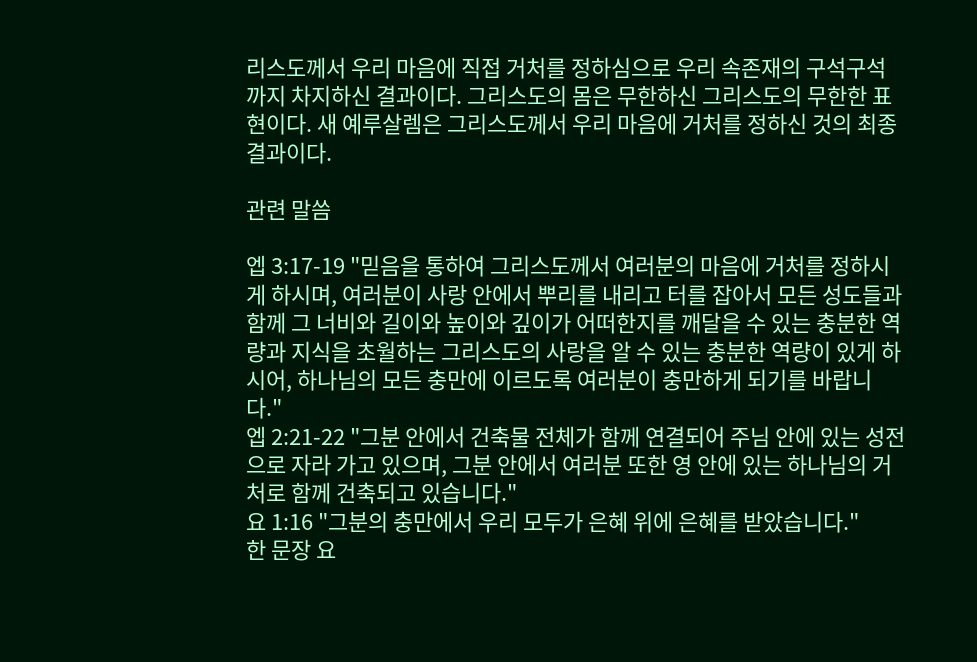리스도께서 우리 마음에 직접 거처를 정하심으로 우리 속존재의 구석구석까지 차지하신 결과이다. 그리스도의 몸은 무한하신 그리스도의 무한한 표현이다. 새 예루살렘은 그리스도께서 우리 마음에 거처를 정하신 것의 최종 결과이다.

관련 말씀

엡 3:17-19 "믿음을 통하여 그리스도께서 여러분의 마음에 거처를 정하시게 하시며, 여러분이 사랑 안에서 뿌리를 내리고 터를 잡아서 모든 성도들과 함께 그 너비와 길이와 높이와 깊이가 어떠한지를 깨달을 수 있는 충분한 역량과 지식을 초월하는 그리스도의 사랑을 알 수 있는 충분한 역량이 있게 하시어, 하나님의 모든 충만에 이르도록 여러분이 충만하게 되기를 바랍니다."
엡 2:21-22 "그분 안에서 건축물 전체가 함께 연결되어 주님 안에 있는 성전으로 자라 가고 있으며, 그분 안에서 여러분 또한 영 안에 있는 하나님의 거처로 함께 건축되고 있습니다."
요 1:16 "그분의 충만에서 우리 모두가 은혜 위에 은혜를 받았습니다."
한 문장 요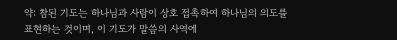약: 참된 기도는 하나님과 사람이 상호 접촉하여 하나님의 의도를 표현하는 것이며, 이 기도가 말씀의 사역에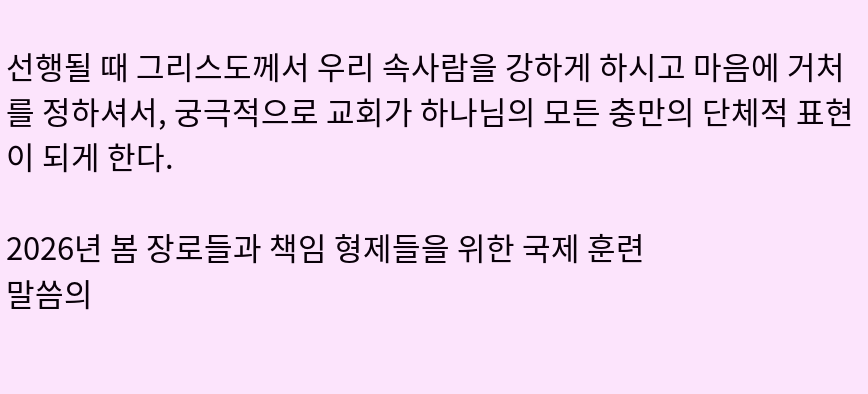선행될 때 그리스도께서 우리 속사람을 강하게 하시고 마음에 거처를 정하셔서, 궁극적으로 교회가 하나님의 모든 충만의 단체적 표현이 되게 한다.

2026년 봄 장로들과 책임 형제들을 위한 국제 훈련
말씀의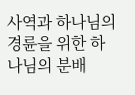사역과 하나님의 경륜을 위한 하나님의 분배